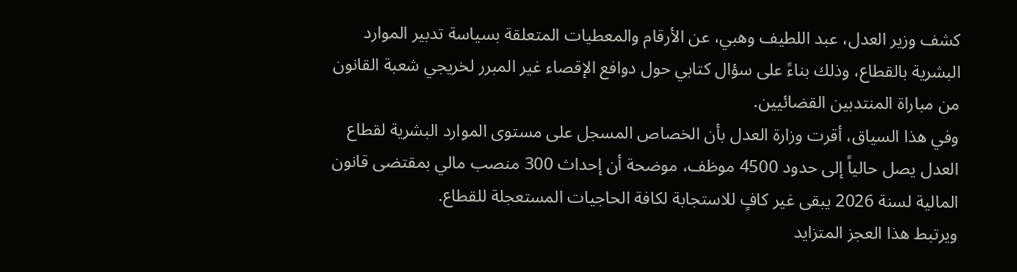كشف وزير العدل، عبد اللطيف وهبي، عن الأرقام والمعطيات المتعلقة بسياسة تدبير الموارد البشرية بالقطاع، وذلك بناءً على سؤال كتابي حول دوافع الإقصاء غير المبرر لخريجي شعبة القانون من مباراة المنتدبين القضائيين.
وفي هذا السياق، أقرت وزارة العدل بأن الخصاص المسجل على مستوى الموارد البشرية لقطاع العدل يصل حالياً إلى حدود 4500 موظف، موضحة أن إحداث 300 منصب مالي بمقتضى قانون المالية لسنة 2026 يبقى غير كافٍ للاستجابة لكافة الحاجيات المستعجلة للقطاع.
ويرتبط هذا العجز المتزايد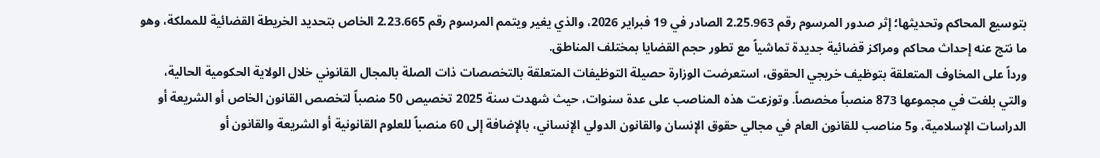بتوسيع المحاكم وتحديثها؛ إثر صدور المرسوم رقم 2.25.963 الصادر في 19 فبراير 2026، والذي يغير ويتمم المرسوم رقم 2.23.665 الخاص بتحديد الخريطة القضائية للمملكة، وهو ما نتج عنه إحداث محاكم ومراكز قضائية جديدة تماشياً مع تطور حجم القضايا بمختلف المناطق.
ورداً على المخاوف المتعلقة بتوظيف خريجي الحقوق، استعرضت الوزارة حصيلة التوظيفات المتعلقة بالتخصصات ذات الصلة بالمجال القانوني خلال الولاية الحكومية الحالية، والتي بلغت في مجموعها 873 منصباً مخصصاً. وتوزعت هذه المناصب على عدة سنوات، حيث شهدت سنة 2025 تخصيص 50 منصباً لتخصص القانون الخاص أو الشريعة أو الدراسات الإسلامية، و5 مناصب للقانون العام في مجالي حقوق الإنسان والقانون الدولي الإنساني، بالإضافة إلى 60 منصباً للعلوم القانونية أو الشريعة والقانون أو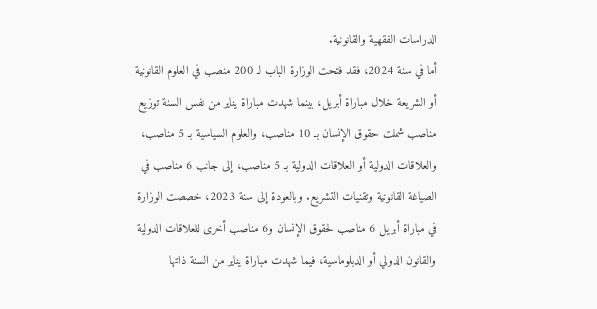الدراسات الفقهية والقانونية.
أما في سنة 2024، فقد فتحت الوزارة الباب لـ 200 منصب في العلوم القانونية أو الشريعة خلال مباراة أبريل، بينما شهدت مباراة يناير من نفس السنة توزيع مناصب شملت حقوق الإنسان بـ 10 مناصب، والعلوم السياسية بـ 5 مناصب، والعلاقات الدولية أو العلاقات الدولية بـ 5 مناصب، إلى جانب 6 مناصب في الصياغة القانونية وتقنيات التشريع. وبالعودة إلى سنة 2023، خصصت الوزارة في مباراة أبريل 6 مناصب لحقوق الإنسان و6 مناصب أخرى للعلاقات الدولية والقانون الدولي أو الدبلوماسية، فيما شهدت مباراة يناير من السنة ذاتها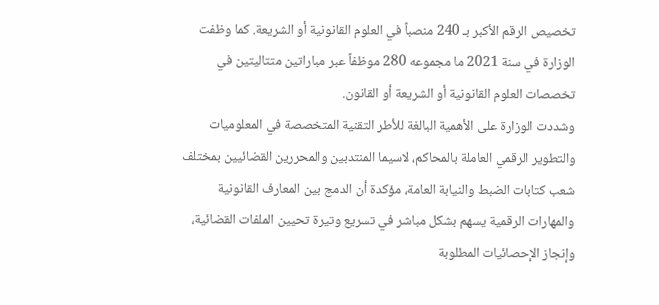تخصيص الرقم الأكبر بـ 240 منصباً في العلوم القانونية أو الشريعة. كما وظفت الوزارة في سنة 2021 ما مجموعه 280 موظفاً عبر مباراتين متتاليتين في تخصصات العلوم القانونية أو الشريعة أو القانون.
وشددت الوزارة على الأهمية البالغة للأطر التقنية المتخصصة في المعلوميات والتطوير الرقمي العاملة بالمحاكم، لاسيما المنتدبين والمحررين القضائيين بمختلف شعب كتابات الضبط والنيابة العامة، مؤكدة أن الدمج بين المعارف القانونية والمهارات الرقمية يسهم بشكل مباشر في تسريع وتيرة تحيين الملفات القضائية، وإنجاز الإحصائيات المطلوبة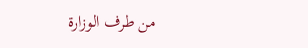من طرف الوزارة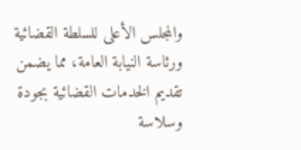والمجلس الأعلى للسلطة القضائية ورئاسة النيابة العامة، مما يضمن تقديم الخدمات القضائية بجودة وسلاسة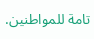تامة للمواطنين.